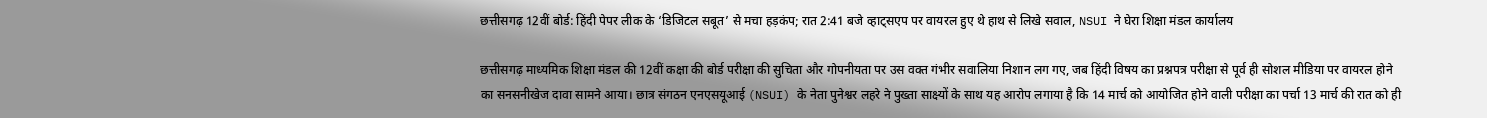छत्तीसगढ़ 12वीं बोर्ड: हिंदी पेपर लीक के ‘डिजिटल सबूत’ से मचा हड़कंप; रात 2:41 बजे व्हाट्सएप पर वायरल हुए थे हाथ से लिखे सवाल, NSUI ने घेरा शिक्षा मंडल कार्यालय

छत्तीसगढ़ माध्यमिक शिक्षा मंडल की 12वीं कक्षा की बोर्ड परीक्षा की सुचिता और गोपनीयता पर उस वक्त गंभीर सवालिया निशान लग गए, जब हिंदी विषय का प्रश्नपत्र परीक्षा से पूर्व ही सोशल मीडिया पर वायरल होने का सनसनीखेज दावा सामने आया। छात्र संगठन एनएसयूआई (NSUI) के नेता पुनेश्वर लहरे ने पुख्ता साक्ष्यों के साथ यह आरोप लगाया है कि 14 मार्च को आयोजित होने वाली परीक्षा का पर्चा 13 मार्च की रात को ही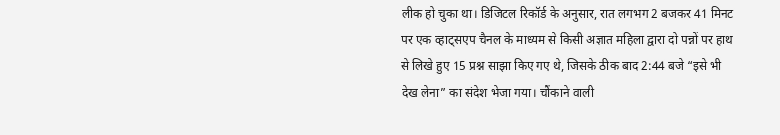लीक हो चुका था। डिजिटल रिकॉर्ड के अनुसार, रात लगभग 2 बजकर 41 मिनट पर एक व्हाट्सएप चैनल के माध्यम से किसी अज्ञात महिला द्वारा दो पन्नों पर हाथ से लिखे हुए 15 प्रश्न साझा किए गए थे, जिसके ठीक बाद 2:44 बजे “इसे भी देख लेना” का संदेश भेजा गया। चौंकाने वाली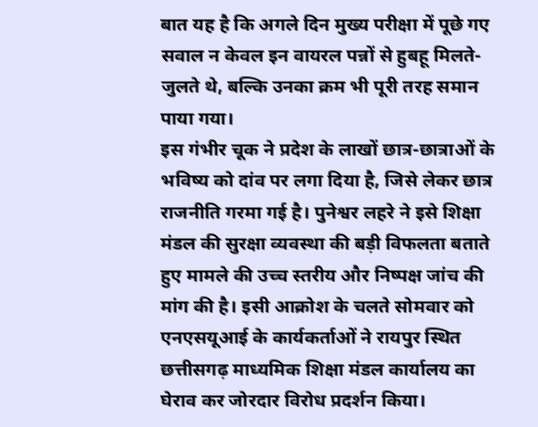बात यह है कि अगले दिन मुख्य परीक्षा में पूछे गए सवाल न केवल इन वायरल पन्नों से हुबहू मिलते-जुलते थे, बल्कि उनका क्रम भी पूरी तरह समान पाया गया।
इस गंभीर चूक ने प्रदेश के लाखों छात्र-छात्राओं के भविष्य को दांव पर लगा दिया है, जिसे लेकर छात्र राजनीति गरमा गई है। पुनेश्वर लहरे ने इसे शिक्षा मंडल की सुरक्षा व्यवस्था की बड़ी विफलता बताते हुए मामले की उच्च स्तरीय और निष्पक्ष जांच की मांग की है। इसी आक्रोश के चलते सोमवार को एनएसयूआई के कार्यकर्ताओं ने रायपुर स्थित छत्तीसगढ़ माध्यमिक शिक्षा मंडल कार्यालय का घेराव कर जोरदार विरोध प्रदर्शन किया।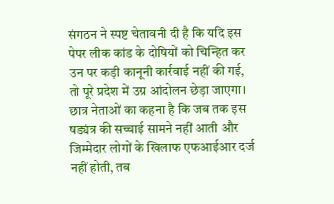संगठन ने स्पष्ट चेतावनी दी है कि यदि इस पेपर लीक कांड के दोषियों को चिन्हित कर उन पर कड़ी कानूनी कार्रवाई नहीं की गई, तो पूरे प्रदेश में उग्र आंदोलन छेड़ा जाएगा। छात्र नेताओं का कहना है कि जब तक इस षड्यंत्र की सच्चाई सामने नहीं आती और जिम्मेदार लोगों के खिलाफ एफआईआर दर्ज नहीं होती, तब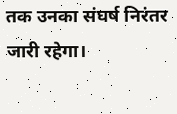तक उनका संघर्ष निरंतर जारी रहेगा।